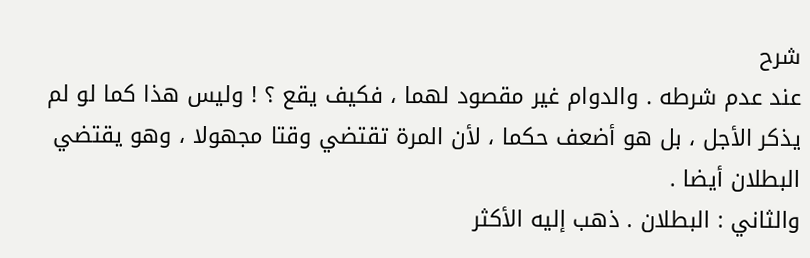شرح
عند عدم شرطه . والدوام غير مقصود لهما ، فكيف يقع ؟ ! وليس هذا كما لو لم
يذكر الأجل ، بل هو أضعف حكما ، لأن المرة تقتضي وقتا مجهولا ، وهو يقتضي
البطلان أيضا .
والثاني : البطلان . ذهب إليه الأكثر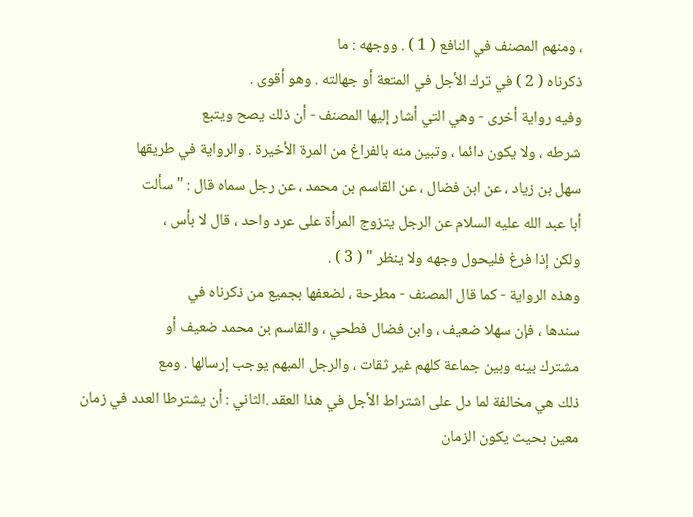، ومنهم المصنف في النافع ( 1 ) . ووجهه : ما
ذكرناه ( 2 ) في ترك الأجل في المتعة أو جهالته . وهو أقوى .
وفيه رواية أخرى - وهي التي أشار إليها المصنف - أن ذلك يصح ويتبع
شرطه ، ولا يكون دائما ، وتبين منه بالفراغ من المرة الأخيرة . والرواية في طريقها
سهل بن زياد ، عن ابن فضال ، عن القاسم بن محمد ، عن رجل سماه قال : " سألت
أبا عبد الله عليه السلام عن الرجل يتزوج المرأة على عرد واحد ، قال لا بأس ،
ولكن إذا فرغ فليحول وجهه ولا ينظر " ( 3 ) .
وهذه الرواية - كما قال المصنف - مطرحة ، لضعفها بجميع من ذكرناه في
سندها ، فإن سهلا ضعيف ، وابن فضال فطحي ، والقاسم بن محمد ضعيف أو
مشترك بينه وبين جماعة كلهم غير ثقات ، والرجل المبهم يوجب إرسالها . ومع
ذلك هي مخالفة لما دل على اشتراط الأجل في هذا العقد .الثاني : أن يشترطا العدد في زمان معين بحيث يكون الزمان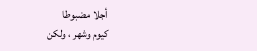أجلا مضبوطا
كيوم وشهر ، ولكن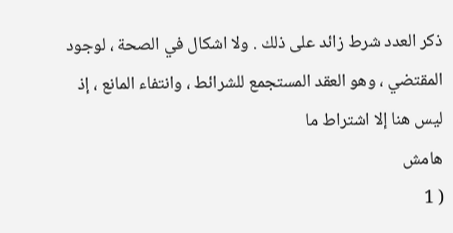ذكر العدد شرط زائد على ذلك . ولا اشكال في الصحة ، لوجود
المقتضي ، وهو العقد المستجمع للشرائط ، وانتفاء المانع ، إذ ليس هنا إلا اشتراط ما
هامش
( 1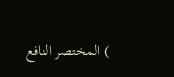) المختصر النافع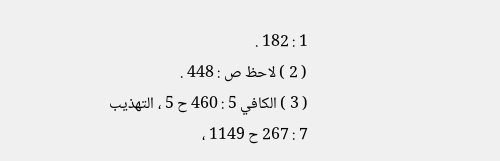1 : 182 .
( 2 ) لاحظ ص : 448 .
( 3 ) الكافي 5 : 460 ح 5 ، التهذيب 7 : 267 ح 1149 ،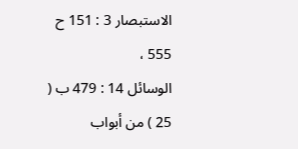الاستبصار 3 : 151 ح 555 ،
الوسائل 14 : 479 ب ( 25 ) من أبواب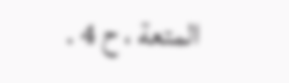المتعة ، ح 4 .